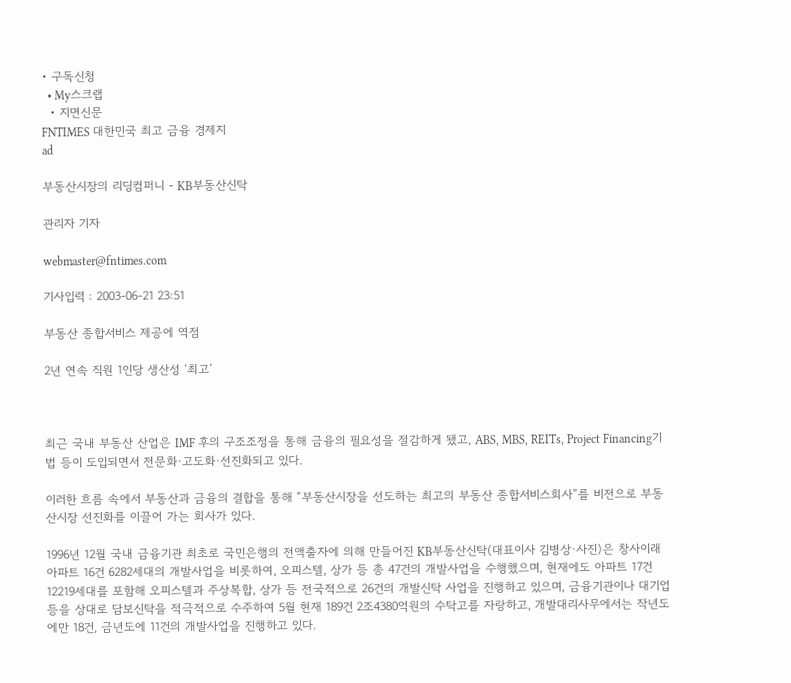• 구독신청
  • My스크랩
  • 지면신문
FNTIMES 대한민국 최고 금융 경제지
ad

부동산시장의 리딩컴퍼니 - KB부동산신탁

관리자 기자

webmaster@fntimes.com

기사입력 : 2003-06-21 23:51

부동산 종합서비스 제공에 역점

2년 연속 직원 1인당 생산성 ‘최고’



최근 국내 부동산 산업은 IMF 후의 구조조정을 통해 금융의 필요성을 절감하게 됐고, ABS, MBS, REITs, Project Financing기법 등이 도입되면서 전문화·고도화·선진화되고 있다.

이러한 흐름 속에서 부동산과 금융의 결합을 통해 “부동산시장을 선도하는 최고의 부동산 종합서비스회사”를 비전으로 부동산시장 선진화를 이끌어 가는 회사가 있다.

1996년 12월 국내 금융기관 최초로 국민은행의 전액출자에 의해 만들어진 KB부동산신탁(대표이사 김병상·사진)은 창사이래 아파트 16건 6282세대의 개발사업을 비롯하여, 오피스텔, 상가 등 총 47건의 개발사업을 수행했으며, 현재에도 아파트 17건 12219세대를 포함해 오피스텔과 주상복합, 상가 등 전국적으로 26건의 개발신탁 사업을 진행하고 있으며, 금융기관이나 대기업 등을 상대로 담보신탁을 적극적으로 수주하여 5월 현재 189건 2조4380억원의 수탁고를 자랑하고, 개발대리사무에서는 작년도에만 18건, 금년도에 11건의 개발사업을 진행하고 있다.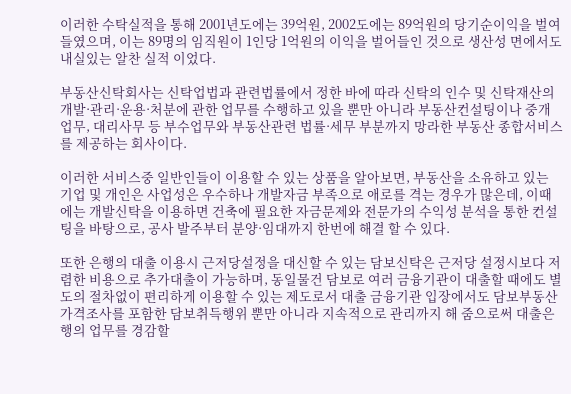이러한 수탁실적을 통해 2001년도에는 39억원, 2002도에는 89억원의 당기순이익을 벌여 들였으며, 이는 89명의 임직원이 1인당 1억원의 이익을 벌어들인 것으로 생산성 면에서도 내실있는 알찬 실적 이었다.

부동산신탁회사는 신탁업법과 관련법률에서 정한 바에 따라 신탁의 인수 및 신탁재산의 개발·관리·운용·처분에 관한 업무를 수행하고 있을 뿐만 아니라 부동산컨설팅이나 중개업무, 대리사무 등 부수업무와 부동산관련 법률·세무 부분까지 망라한 부동산 종합서비스를 제공하는 회사이다.

이러한 서비스중 일반인들이 이용할 수 있는 상품을 알아보면, 부동산을 소유하고 있는 기업 및 개인은 사업성은 우수하나 개발자금 부족으로 애로를 격는 경우가 많은데, 이때에는 개발신탁을 이용하면 건축에 필요한 자금문제와 전문가의 수익성 분석을 통한 컨설팅을 바탕으로, 공사 발주부터 분양·임대까지 한번에 해결 할 수 있다.

또한 은행의 대출 이용시 근저당설정을 대신할 수 있는 담보신탁은 근저당 설정시보다 저렴한 비용으로 추가대출이 가능하며, 동일물건 담보로 여러 금융기관이 대출할 때에도 별도의 절차없이 편리하게 이용할 수 있는 제도로서 대출 금융기관 입장에서도 담보부동산 가격조사를 포함한 담보취득행위 뿐만 아니라 지속적으로 관리까지 해 줌으로써 대출은행의 업무를 경감할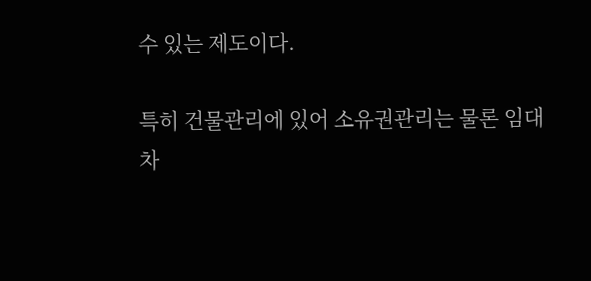수 있는 제도이다.

특히 건물관리에 있어 소유권관리는 물론 임대차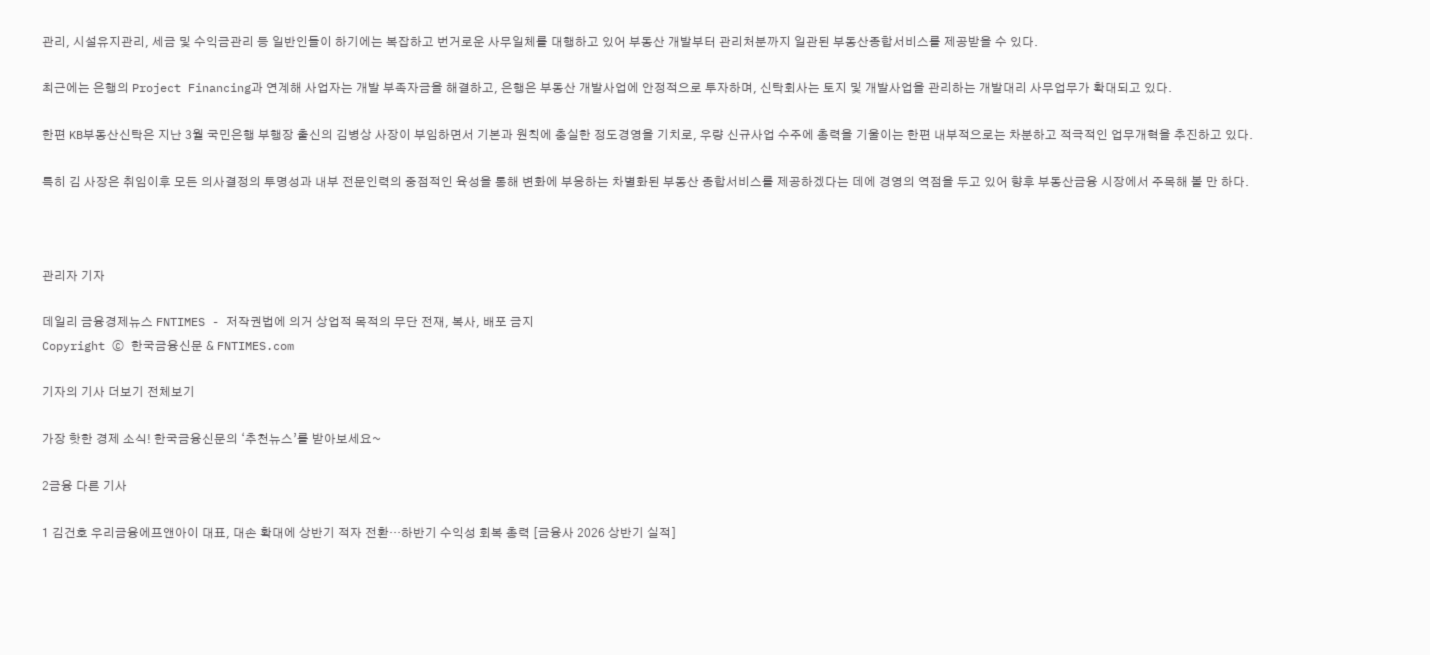관리, 시설유지관리, 세금 및 수익금관리 등 일반인들이 하기에는 복잡하고 번거로운 사무일체를 대행하고 있어 부동산 개발부터 관리처분까지 일관된 부동산종합서비스를 제공받을 수 있다.

최근에는 은행의 Project Financing과 연계해 사업자는 개발 부족자금을 해결하고, 은행은 부동산 개발사업에 안정적으로 투자하며, 신탁회사는 토지 및 개발사업을 관리하는 개발대리 사무업무가 확대되고 있다.

한편 KB부동산신탁은 지난 3월 국민은행 부행장 출신의 김병상 사장이 부임하면서 기본과 원칙에 충실한 정도경영을 기치로, 우량 신규사업 수주에 총력을 기울이는 한편 내부적으로는 차분하고 적극적인 업무개혁을 추진하고 있다.

특히 김 사장은 취임이후 모든 의사결정의 투명성과 내부 전문인력의 중점적인 육성을 통해 변화에 부응하는 차별화된 부동산 종합서비스를 제공하겠다는 데에 경영의 역점을 두고 있어 향후 부동산금융 시장에서 주목해 볼 만 하다.



관리자 기자

데일리 금융경제뉴스 FNTIMES - 저작권법에 의거 상업적 목적의 무단 전재, 복사, 배포 금지
Copyright ⓒ 한국금융신문 & FNTIMES.com

기자의 기사 더보기 전체보기

가장 핫한 경제 소식! 한국금융신문의 ‘추천뉴스’를 받아보세요~

2금융 다른 기사

1 김건호 우리금융에프앤아이 대표, 대손 확대에 상반기 적자 전환…하반기 수익성 회복 총력 [금융사 2026 상반기 실적]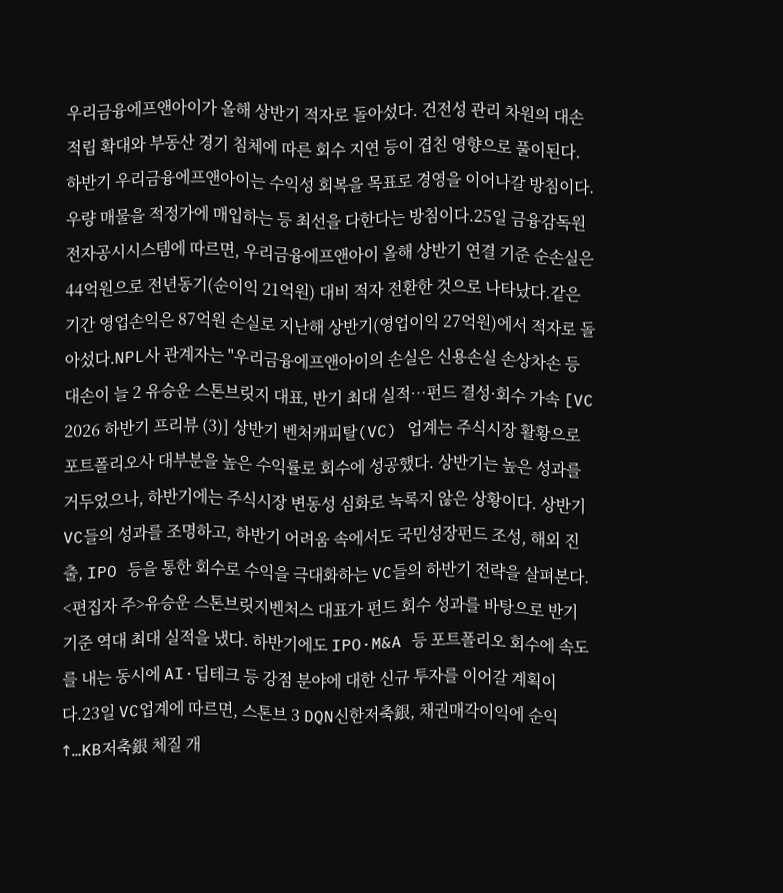우리금융에프앤아이가 올해 상반기 적자로 돌아섰다. 건전성 관리 차원의 대손 적립 확대와 부동산 경기 침체에 따른 회수 지연 등이 겹친 영향으로 풀이된다. 하반기 우리금융에프앤아이는 수익성 회복을 목표로 경영을 이어나갈 방침이다. 우량 매물을 적정가에 매입하는 등 최선을 다한다는 방침이다.25일 금융감독원 전자공시시스템에 따르면, 우리금융에프앤아이 올해 상반기 연결 기준 순손실은 44억원으로 전년동기(순이익 21억원) 대비 적자 전환한 것으로 나타났다.같은 기간 영업손익은 87억원 손실로 지난해 상반기(영업이익 27억원)에서 적자로 돌아섰다.NPL사 관계자는 "우리금융에프앤아이의 손실은 신용손실 손상차손 등 대손이 늘 2 유승운 스톤브릿지 대표, 반기 최대 실적…펀드 결성·회수 가속 [VC 2026 하반기 프리뷰 (3)] 상반기 벤처캐피탈(VC) 업계는 주식시장 활황으로 포트폴리오사 대부분을 높은 수익률로 회수에 성공했다. 상반기는 높은 성과를 거두었으나, 하반기에는 주식시장 변동성 심화로 녹록지 않은 상황이다. 상반기 VC들의 성과를 조명하고, 하반기 어려움 속에서도 국민성장펀드 조성, 해외 진출, IPO 등을 통한 회수로 수익을 극대화하는 VC들의 하반기 전략을 살펴본다. <편집자 주>유승운 스톤브릿지벤처스 대표가 펀드 회수 성과를 바탕으로 반기 기준 역대 최대 실적을 냈다. 하반기에도 IPO·M&A 등 포트폴리오 회수에 속도를 내는 동시에 AI·딥테크 등 강점 분야에 대한 신규 투자를 이어갈 계획이다.23일 VC업계에 따르면, 스톤브 3 DQN신한저축銀, 채권매각이익에 순익↑…KB저축銀 체질 개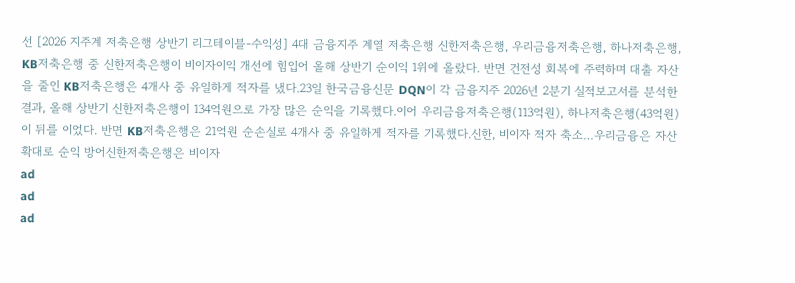선 [2026 지주계 저축은행 상반기 리그테이블-수익성] 4대 금융지주 계열 저축은행 신한저축은행, 우리금융저축은행, 하나저축은행, KB저축은행 중 신한저축은행이 비이자이익 개선에 힘입어 올해 상반기 순이익 1위에 올랐다. 반면 건전성 회복에 주력하며 대출 자산을 줄인 KB저축은행은 4개사 중 유일하게 적자를 냈다.23일 한국금융신문 DQN이 각 금융지주 2026년 2분기 실적보고서를 분석한 결과, 올해 상반기 신한저축은행이 134억원으로 가장 많은 순익을 기록했다.이어 우리금융저축은행(113억원), 하나저축은행(43억원)이 뒤를 이었다. 반면 KB저축은행은 21억원 순손실로 4개사 중 유일하게 적자를 기록했다.신한, 비이자 적자 축소…우리금융은 자산 확대로 순익 방어신한저축은행은 비이자
ad
ad
ad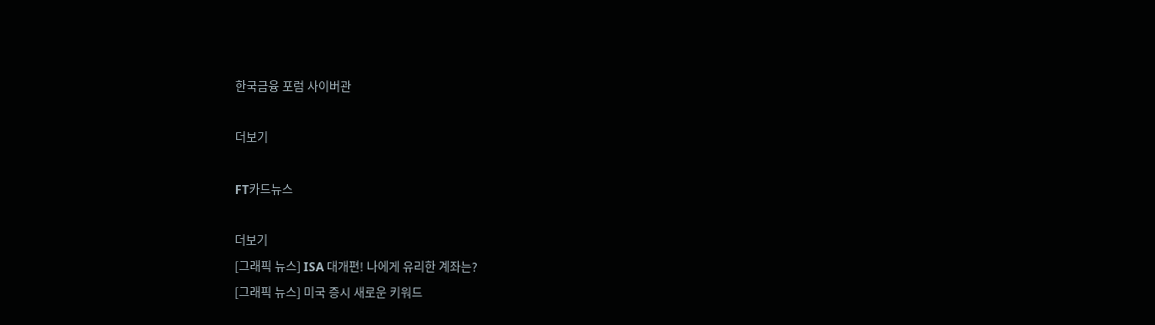한국금융 포럼 사이버관

더보기

FT카드뉴스

더보기
[그래픽 뉴스] ISA 대개편! 나에게 유리한 계좌는?
[그래픽 뉴스] 미국 증시 새로운 키워드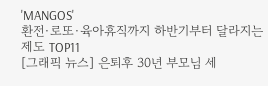'MANGOS'
환전·로또·육아휴직까지 하반기부터 달라지는 제도 TOP11
[그래픽 뉴스] 은퇴후 30년 부모님 세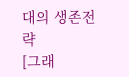대의 생존전략
[그래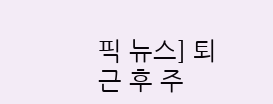픽 뉴스] 퇴근 후 주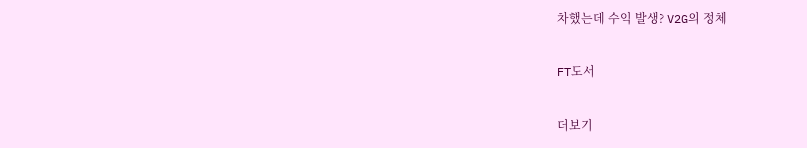차했는데 수익 발생? V2G의 정체

FT도서

더보기